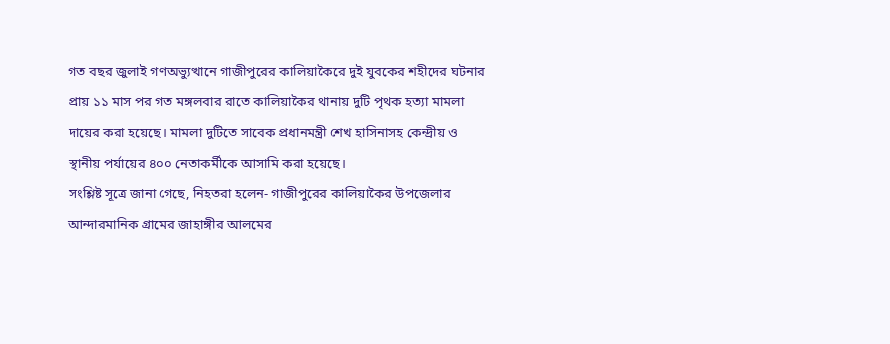গত বছর জুলাই গণঅভ্যুত্থানে গাজীপুরের কালিয়াকৈরে দুই যুবকের শহীদের ঘটনার প্রায় ১১ মাস পর গত মঙ্গলবার রাতে কালিয়াকৈর থানায় দুটি পৃথক হত্যা মামলা দায়ের করা হয়েছে। মামলা দুটিতে সাবেক প্রধানমন্ত্রী শেখ হাসিনাসহ কেন্দ্রীয় ও স্থানীয় পর্যায়ের ৪০০ নেতাকর্মীকে আসামি করা হয়েছে।
সংশ্লিষ্ট সূত্রে জানা গেছে, নিহতরা হলেন- গাজীপুরের কালিয়াকৈর উপজেলার আন্দারমানিক গ্রামের জাহাঙ্গীর আলমের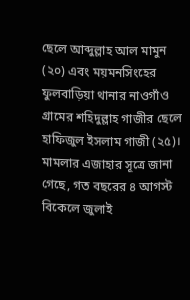ছেলে আব্দুল্লাহ আল মামুন (২০) এবং ময়মনসিংহের ফুলবাড়িয়া থানার নাওগাঁও গ্রামের শহিদুল্লাহ গাজীর ছেলে হাফিজুল ইসলাম গাজী (২৫)।
মামলার এজাহার সূত্রে জানা গেছে, গত বছরের ৪ আগস্ট বিকেলে জুলাই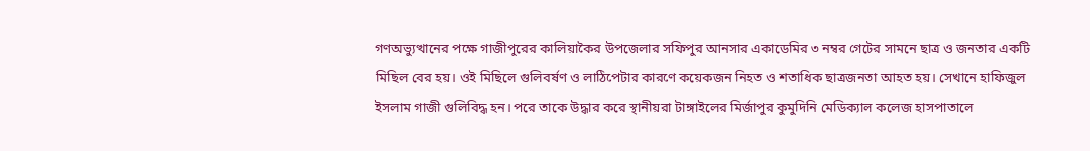গণঅভ্যুত্থানের পক্ষে গাজীপুরের কালিয়াকৈর উপজেলার সফিপুর আনসার একাডেমির ৩ নম্বর গেটের সামনে ছাত্র ও জনতার একটি মিছিল বের হয়। ওই মিছিলে গুলিবর্ষণ ও লাঠিপেটার কারণে কয়েকজন নিহত ও শতাধিক ছাত্রজনতা আহত হয়। সেখানে হাফিজুল ইসলাম গাজী গুলিবিদ্ধ হন। পরে তাকে উদ্ধার করে স্থানীয়রা টাঙ্গাইলের মির্জাপুর কুমুদিনি মেডিক্যাল কলেজ হাসপাতালে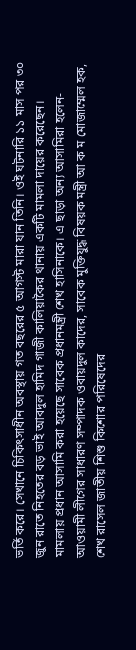ভর্তি করে। সেখানে চিকিৎসাধীন অবস্থায় গত বছরের ৫ আগস্ট মারা যান তিনি। ওই ঘটনারি ১১ মাস পর ৩০ জুন রাতে নিহতের বড় ভাই আবদুল হামিদ গাজী কালিয়াকৈর থানায় একটি মামলা দায়ের করেছেন।
মামলায় প্রধান আসামি করা হয়েছে সাবেক প্রধানমন্ত্রী শেখ হাসিনাকে। এ ছাড়া অন্য আসামিরা হলেন- আওয়ামী লীগের সাধারণ সম্পাদক ওবায়দুল কাদের, সাবেক মুক্তিযুদ্ধ বিষয়ক মন্ত্রী আ ক ম মোজাম্মেল হক, শেখ রাসেল জাতীয় শিশু কিশোর পরিষেদের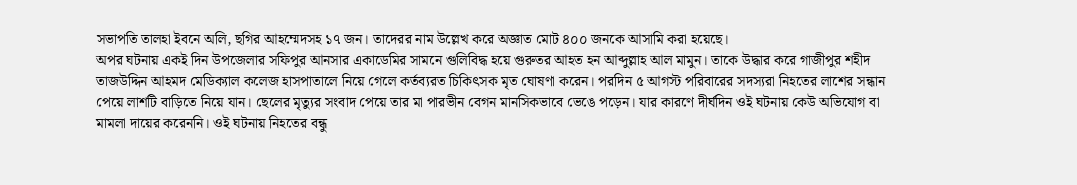সভাপতি তালহা ইবনে অলি, ছগির আহম্মেদসহ ১৭ জন। তাদেরর নাম উল্লেখ করে অজ্ঞাত মোট ৪০০ জনকে আসামি করা হয়েছে।
অপর ঘটনায় একই দিন উপজেলার সফিপুর আনসার একাডেমির সামনে গুলিবিদ্ধ হয়ে গুরুতর আহত হন আব্দুল্লাহ আল মামুন। তাকে উদ্ধার করে গাজীপুর শহীদ তাজউদ্দিন আহমদ মেডিক্যাল কলেজ হাসপাতালে নিয়ে গেলে কর্তব্যরত চিকিৎসক মৃত ঘোষণা করেন। পরদিন ৫ আগস্ট পরিবারের সদস্যরা নিহতের লাশের সন্ধান পেয়ে লাশটি বাড়িতে নিয়ে যান। ছেলের মৃত্যুর সংবাদ পেয়ে তার মা পারভীন বেগন মানসিকভাবে ভেঙে পড়েন। যার কারণে দীর্ঘদিন ওই ঘটনায় কেউ অভিযোগ বা মামলা দায়ের করেননি। ওই ঘটনায় নিহতের বন্ধু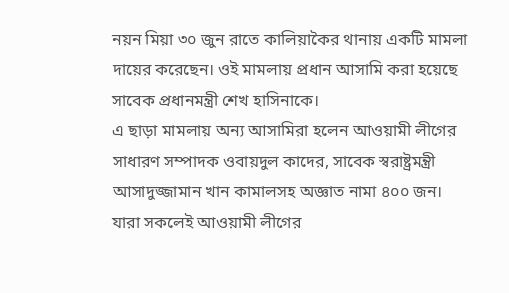নয়ন মিয়া ৩০ জুন রাতে কালিয়াকৈর থানায় একটি মামলা দায়ের করেছেন। ওই মামলায় প্রধান আসামি করা হয়েছে সাবেক প্রধানমন্ত্রী শেখ হাসিনাকে।
এ ছাড়া মামলায় অন্য আসামিরা হলেন আওয়ামী লীগের সাধারণ সম্পাদক ওবায়দুল কাদের, সাবেক স্বরাষ্ট্রমন্ত্রী আসাদুজ্জামান খান কামালসহ অজ্ঞাত নামা ৪০০ জন। যারা সকলেই আওয়ামী লীগের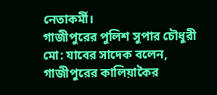নেতাকর্মী।
গাজীপুরের পুলিশ সুপার চৌধুরী মো: যাবের সাদেক বলেন, গাজীপুরের কালিয়াকৈর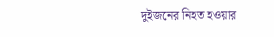দুইজনের নিহত হওয়ার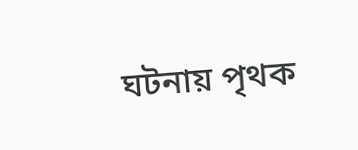ঘটনায় পৃথক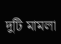দুটি মামলা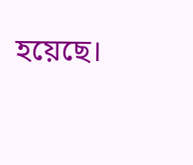হয়েছে।